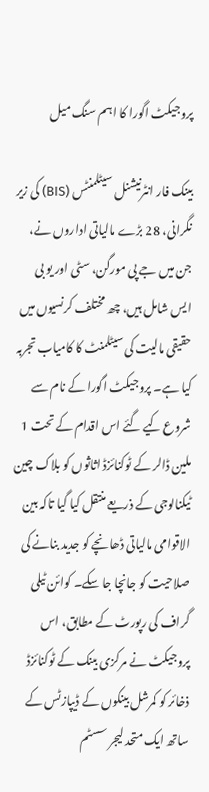پروجیکٹ اگورا کا اہم سنگ میل

بینک فار انٹرنیشنل سیٹلمنٹس (BIS) کی زیر نگرانی، 28 بڑے مالیاتی اداروں نے، جن میں جے پی مورگن، سٹی اور یو بی ایس شامل ہیں، چھ مختلف کرنسیوں میں حقیقی مالیت کی سیٹلمنٹ کا کامیاب تجربہ کیا ہے۔ پروجیکٹ اگورا کے نام سے شروع کیے گئے اس اقدام کے تحت 1 ملین ڈالر کے ٹوکنائزڈ اثاثوں کو بلاک چین ٹیکنالوجی کے ذریعے منتقل کیا گیا تاکہ بین الاقوامی مالیاتی ڈھانچے کو جدید بنانے کی صلاحیت کو جانچا جا سکے۔ کوائن ٹیلی گراف کی رپورٹ کے مطابق، اس پروجیکٹ نے مرکزی بینک کے ٹوکنائزڈ ذخائر کو کمرشل بینکوں کے ڈیپازٹس کے ساتھ ایک متحد لیجر سسٹم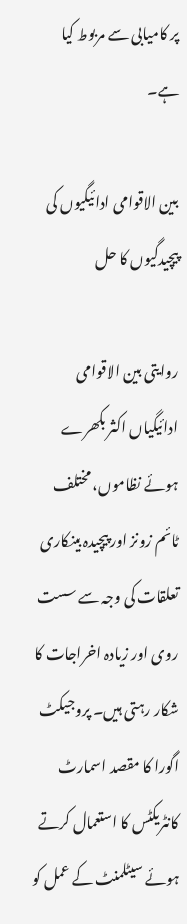پر کامیابی سے مربوط کیا ہے۔

بین الاقوامی ادائیگیوں کی پیچیدگیوں کا حل

روایتی بین الاقوامی ادائیگیاں اکثر بکھرے ہوئے نظاموں، مختلف ٹائم زونز اور پیچیدہ بینکاری تعلقات کی وجہ سے سست روی اور زیادہ اخراجات کا شکار رہتی ہیں۔ پروجیکٹ اگورا کا مقصد اسمارٹ کانٹریکٹس کا استعمال کرتے ہوئے سیٹلمنٹ کے عمل کو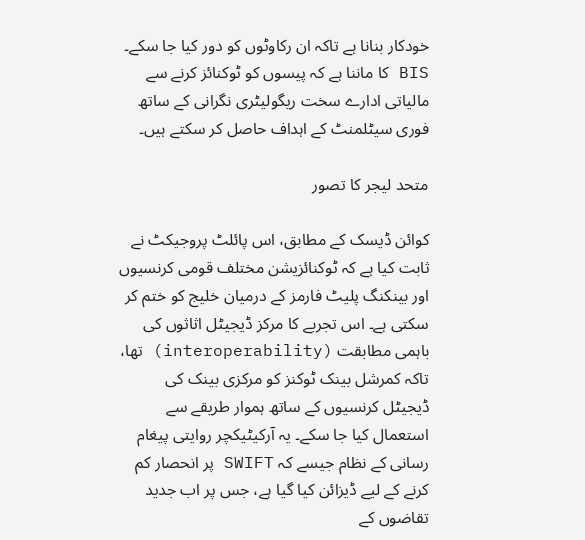خودکار بنانا ہے تاکہ ان رکاوٹوں کو دور کیا جا سکے۔ BIS کا ماننا ہے کہ پیسوں کو ٹوکنائز کرنے سے مالیاتی ادارے سخت ریگولیٹری نگرانی کے ساتھ فوری سیٹلمنٹ کے اہداف حاصل کر سکتے ہیں۔

متحد لیجر کا تصور

کوائن ڈیسک کے مطابق، اس پائلٹ پروجیکٹ نے ثابت کیا ہے کہ ٹوکنائزیشن مختلف قومی کرنسیوں اور بینکنگ پلیٹ فارمز کے درمیان خلیج کو ختم کر سکتی ہے۔ اس تجربے کا مرکز ڈیجیٹل اثاثوں کی باہمی مطابقت (interoperability) تھا، تاکہ کمرشل بینک ٹوکنز کو مرکزی بینک کی ڈیجیٹل کرنسیوں کے ساتھ ہموار طریقے سے استعمال کیا جا سکے۔ یہ آرکیٹیکچر روایتی پیغام رسانی کے نظام جیسے کہ SWIFT پر انحصار کم کرنے کے لیے ڈیزائن کیا گیا ہے، جس پر اب جدید تقاضوں کے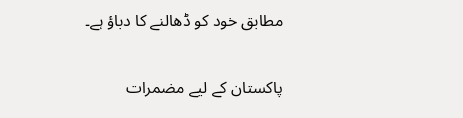مطابق خود کو ڈھالنے کا دباؤ ہے۔

پاکستان کے لیے مضمرات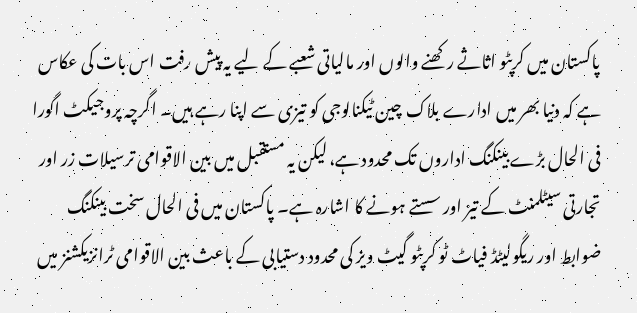پاکستان میں کرپٹو اثاثے رکھنے والوں اور مالیاتی شعبے کے لیے یہ پیش رفت اس بات کی عکاس ہے کہ دنیا بھر میں ادارے بلاک چین ٹیکنالوجی کو تیزی سے اپنا رہے ہیں۔ اگرچہ پروجیکٹ اگورا فی الحال بڑے بینکنگ اداروں تک محدود ہے، لیکن یہ مستقبل میں بین الاقوامی ترسیلات زر اور تجارتی سیٹلمنٹ کے تیز اور سستے ہونے کا اشارہ ہے۔ پاکستان میں فی الحال سخت بینکنگ ضوابط اور ریگولیٹڈ فیاٹ ٹو کرپٹو گیٹ ویز کی محدود دستیابی کے باعث بین الاقوامی ٹرانزیکشنز میں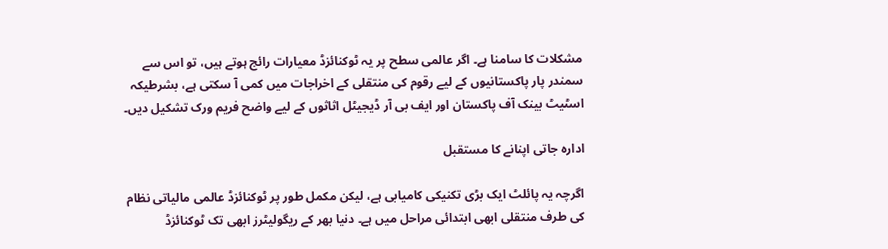مشکلات کا سامنا ہے۔ اگر عالمی سطح پر یہ ٹوکنائزڈ معیارات رائج ہوتے ہیں، تو اس سے سمندر پار پاکستانیوں کے لیے رقوم کی منتقلی کے اخراجات میں کمی آ سکتی ہے، بشرطیکہ اسٹیٹ بینک آف پاکستان اور ایف بی آر ڈیجیٹل اثاثوں کے لیے واضح فریم ورک تشکیل دیں۔

ادارہ جاتی اپنانے کا مستقبل

اگرچہ یہ پائلٹ ایک بڑی تکنیکی کامیابی ہے، لیکن مکمل طور پر ٹوکنائزڈ عالمی مالیاتی نظام کی طرف منتقلی ابھی ابتدائی مراحل میں ہے۔ دنیا بھر کے ریگولیٹرز ابھی تک ٹوکنائزڈ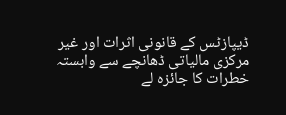ڈیپازٹس کے قانونی اثرات اور غیر مرکزی مالیاتی ڈھانچے سے وابستہ خطرات کا جائزہ لے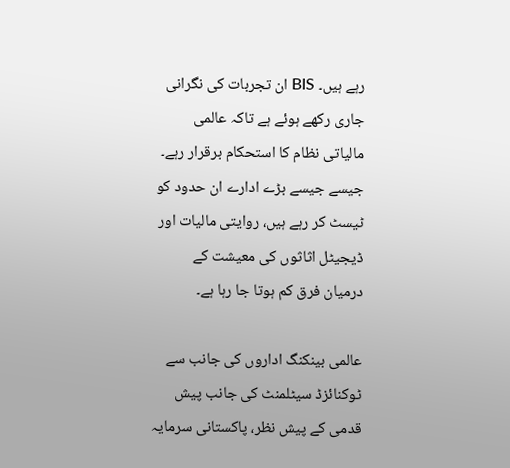رہے ہیں۔ BIS ان تجربات کی نگرانی جاری رکھے ہوئے ہے تاکہ عالمی مالیاتی نظام کا استحکام برقرار رہے۔ جیسے جیسے بڑے ادارے ان حدود کو ٹیسٹ کر رہے ہیں، روایتی مالیات اور ڈیجیٹل اثاثوں کی معیشت کے درمیان فرق کم ہوتا جا رہا ہے۔

عالمی بینکنگ اداروں کی جانب سے ٹوکنائزڈ سیٹلمنٹ کی جانب پیش قدمی کے پیش نظر، پاکستانی سرمایہ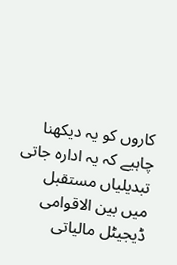کاروں کو یہ دیکھنا چاہیے کہ یہ ادارہ جاتی تبدیلیاں مستقبل میں بین الاقوامی ڈیجیٹل مالیاتی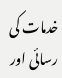خدمات کی رسائی اور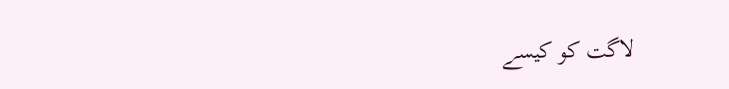لاگت کو کیسے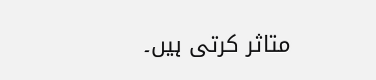متاثر کرتی ہیں۔